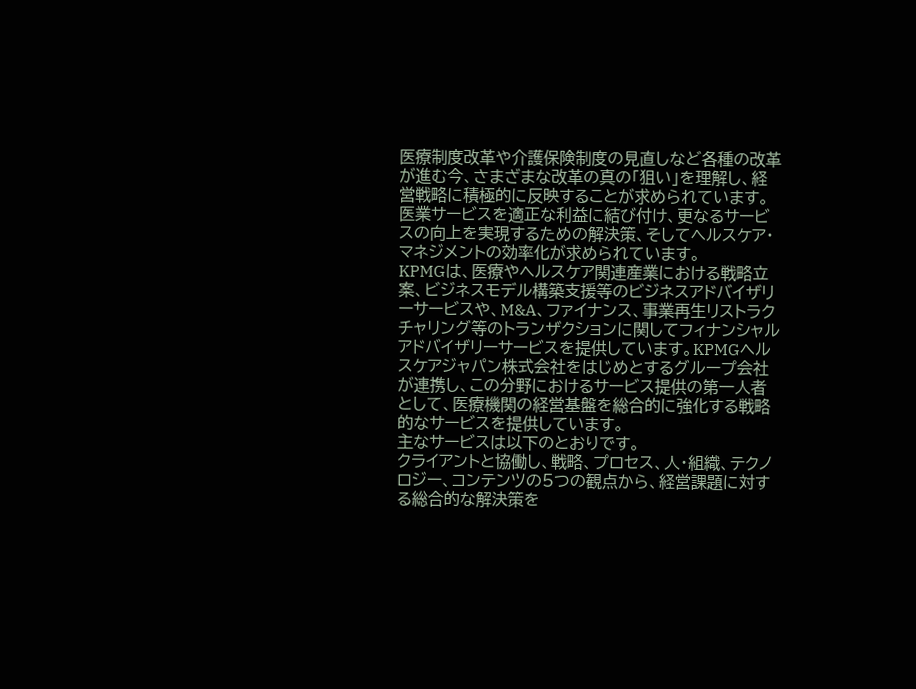医療制度改革や介護保険制度の見直しなど各種の改革が進む今、さまざまな改革の真の「狙い」を理解し、経営戦略に積極的に反映することが求められています。医業サービスを適正な利益に結び付け、更なるサービスの向上を実現するための解決策、そしてヘルスケア・マネジメントの効率化が求められています。
KPMGは、医療やヘルスケア関連産業における戦略立案、ビジネスモデル構築支援等のビジネスアドバイザリーサービスや、M&A、ファイナンス、事業再生リストラクチャリング等のトランザクションに関してフィナンシャルアドバイザリーサービスを提供しています。KPMGヘルスケアジャパン株式会社をはじめとするグループ会社が連携し、この分野におけるサービス提供の第一人者として、医療機関の経営基盤を総合的に強化する戦略的なサービスを提供しています。
主なサービスは以下のとおりです。
クライアントと協働し、戦略、プロセス、人・組織、テクノロジー、コンテンツの5つの観点から、経営課題に対する総合的な解決策を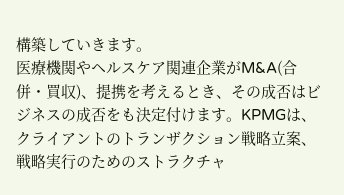構築していきます。
医療機関やヘルスケア関連企業がM&A(合併・買収)、提携を考えるとき、その成否はビジネスの成否をも決定付けます。KPMGは、クライアントのトランザクション戦略立案、戦略実行のためのストラクチャ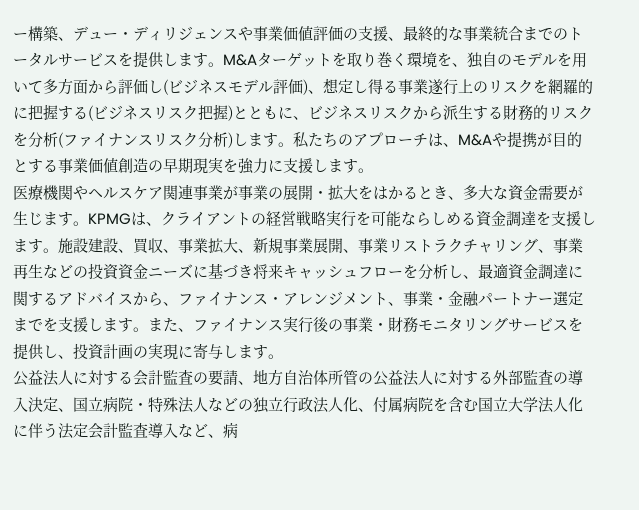ー構築、デュー・ディリジェンスや事業価値評価の支援、最終的な事業統合までのトータルサービスを提供します。M&Aターゲットを取り巻く環境を、独自のモデルを用いて多方面から評価し(ビジネスモデル評価)、想定し得る事業遂行上のリスクを網羅的に把握する(ビジネスリスク把握)とともに、ビジネスリスクから派生する財務的リスクを分析(ファイナンスリスク分析)します。私たちのアプローチは、M&Aや提携が目的とする事業価値創造の早期現実を強力に支援します。
医療機関やヘルスケア関連事業が事業の展開・拡大をはかるとき、多大な資金需要が生じます。KPMGは、クライアントの経営戦略実行を可能ならしめる資金調達を支援します。施設建設、買収、事業拡大、新規事業展開、事業リストラクチャリング、事業再生などの投資資金ニーズに基づき将来キャッシュフローを分析し、最適資金調達に関するアドバイスから、ファイナンス・アレンジメント、事業・金融パートナー選定までを支援します。また、ファイナンス実行後の事業・財務モニタリングサービスを提供し、投資計画の実現に寄与します。
公益法人に対する会計監査の要請、地方自治体所管の公益法人に対する外部監査の導入決定、国立病院・特殊法人などの独立行政法人化、付属病院を含む国立大学法人化に伴う法定会計監査導入など、病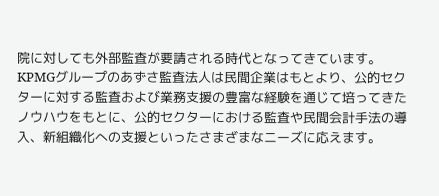院に対しても外部監査が要請される時代となってきています。KPMGグループのあずさ監査法人は民間企業はもとより、公的セクターに対する監査および業務支援の豊富な経験を通じて培ってきたノウハウをもとに、公的セクターにおける監査や民間会計手法の導入、新組織化への支援といったさまざまなニーズに応えます。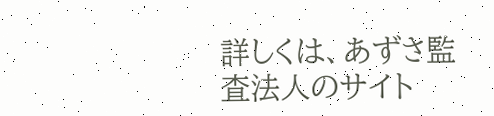詳しくは、あずさ監査法人のサイト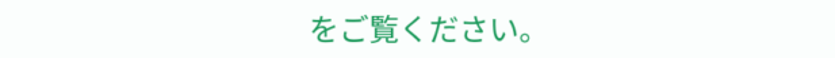をご覧ください。